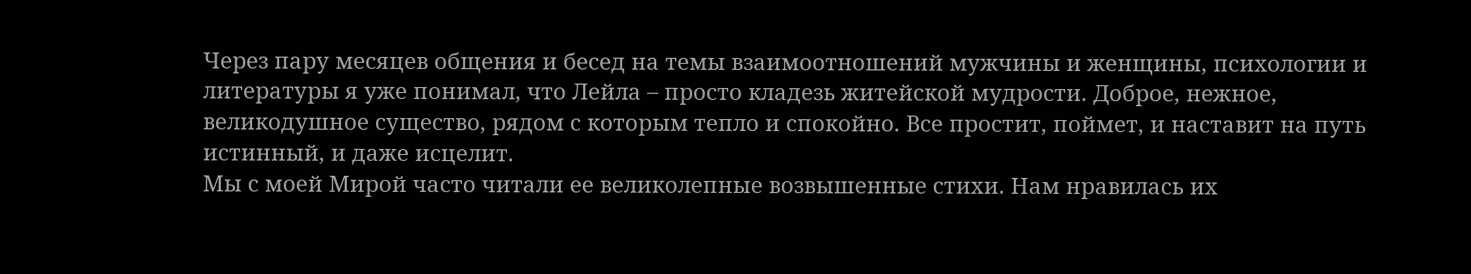Через пару месяцев общения и бесед на темы взаимоотношений мужчины и женщины, психологии и литературы я уже понимал, что Лейла – просто кладезь житейской мудрости. Доброе, нежное, великодушное существо, рядом с которым тепло и спокойно. Все простит, поймет, и наставит на путь истинный, и даже исцелит.
Мы с моей Мирой часто читали ее великолепные возвышенные стихи. Нам нравилась их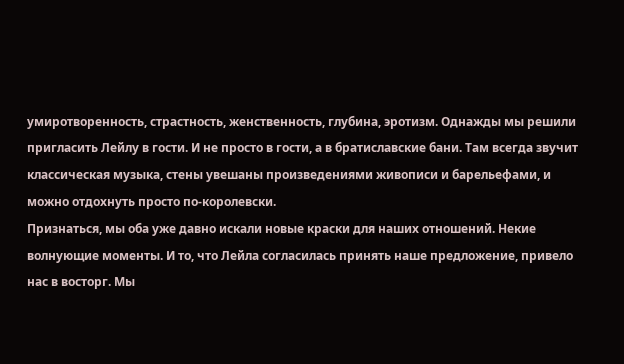умиротворенность, страстность, женственность, глубина, эротизм. Однажды мы решили пригласить Лейлу в гости. И не просто в гости, а в братиславские бани. Там всегда звучит классическая музыка, стены увешаны произведениями живописи и барельефами, и можно отдохнуть просто по-королевски.
Признаться, мы оба уже давно искали новые краски для наших отношений. Некие волнующие моменты. И то, что Лейла согласилась принять наше предложение, привело нас в восторг. Мы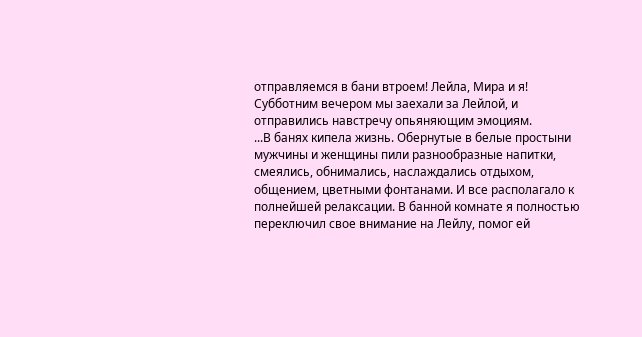отправляемся в бани втроем! Лейла, Мира и я!
Субботним вечером мы заехали за Лейлой, и отправились навстречу опьяняющим эмоциям.
...В банях кипела жизнь. Обернутые в белые простыни мужчины и женщины пили разнообразные напитки, смеялись, обнимались, наслаждались отдыхом, общением, цветными фонтанами. И все располагало к полнейшей релаксации. В банной комнате я полностью переключил свое внимание на Лейлу, помог ей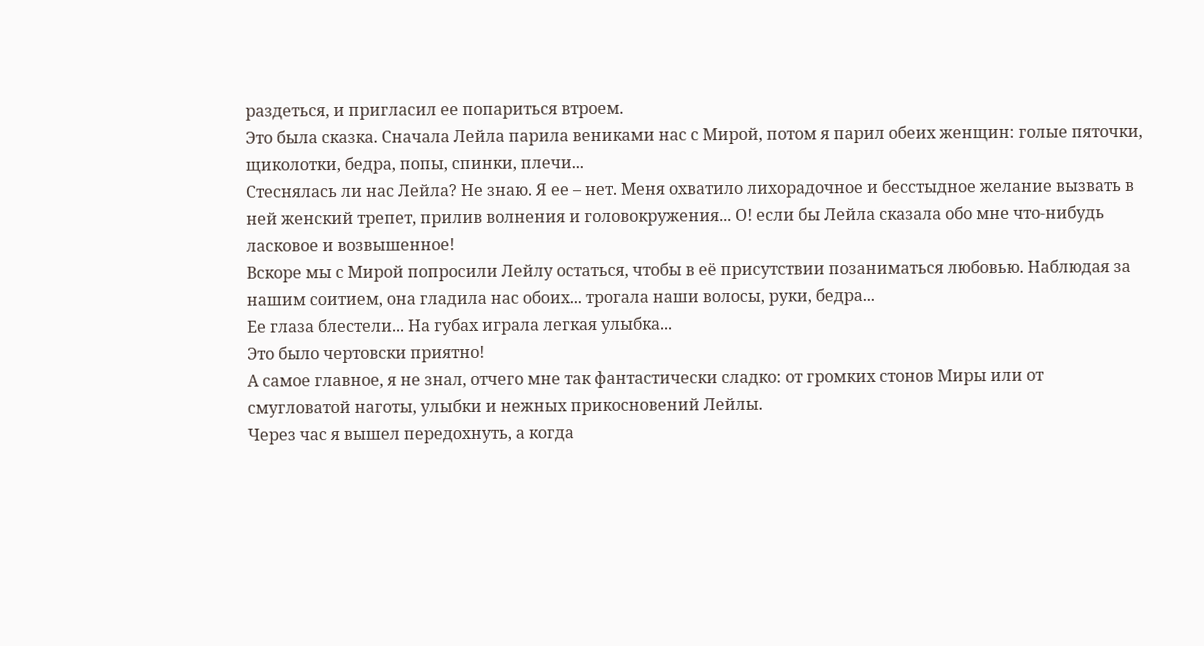раздеться, и пригласил ее попариться втроем.
Это была сказка. Сначала Лейла парила вениками нас с Мирой, потом я парил обеих женщин: голые пяточки, щиколотки, бедра, попы, спинки, плечи...
Стеснялась ли нас Лейла? Не знаю. Я ее – нет. Меня охватило лихорадочное и бесстыдное желание вызвать в ней женский трепет, прилив волнения и головокружения... О! если бы Лейла сказала обо мне что-нибудь ласковое и возвышенное!
Вскоре мы с Мирой попросили Лейлу остаться, чтобы в её присутствии позаниматься любовью. Наблюдая за нашим соитием, она гладила нас обоих... трогала наши волосы, руки, бедра...
Ее глаза блестели... На губах играла легкая улыбка...
Это было чертовски приятно!
А самое главное, я не знал, отчего мне так фантастически сладко: от громких стонов Миры или от смугловатой наготы, улыбки и нежных прикосновений Лейлы.
Через час я вышел передохнуть, а когда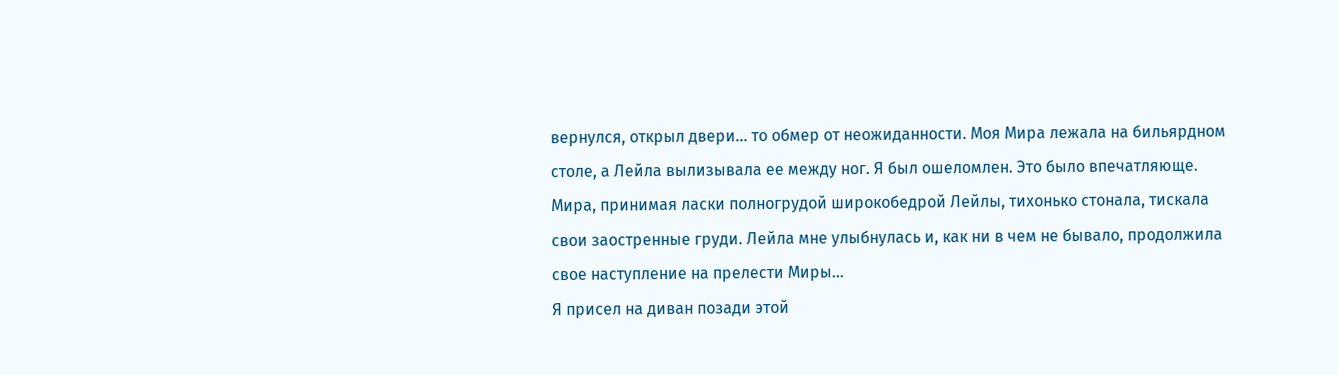вернулся, открыл двери... то обмер от неожиданности. Моя Мира лежала на бильярдном столе, а Лейла вылизывала ее между ног. Я был ошеломлен. Это было впечатляюще. Мира, принимая ласки полногрудой широкобедрой Лейлы, тихонько стонала, тискала свои заостренные груди. Лейла мне улыбнулась и, как ни в чем не бывало, продолжила свое наступление на прелести Миры...
Я присел на диван позади этой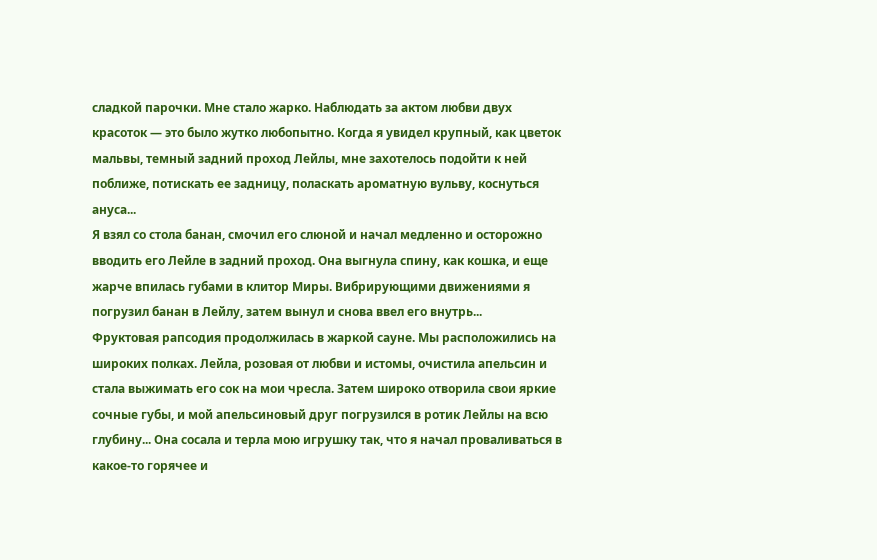сладкой парочки. Мне стало жарко. Наблюдать за актом любви двух красоток — это было жутко любопытно. Когда я увидел крупный, как цветок мальвы, темный задний проход Лейлы, мне захотелось подойти к ней поближе, потискать ее задницу, поласкать ароматную вульву, коснуться ануса...
Я взял со стола банан, смочил его слюной и начал медленно и осторожно вводить его Лейле в задний проход. Она выгнула спину, как кошка, и еще жарче впилась губами в клитор Миры. Вибрирующими движениями я погрузил банан в Лейлу, затем вынул и снова ввел его внутрь...
Фруктовая рапсодия продолжилась в жаркой сауне. Мы расположились на широких полках. Лейла, розовая от любви и истомы, очистила апельсин и стала выжимать его сок на мои чресла. Затем широко отворила свои яркие сочные губы, и мой апельсиновый друг погрузился в ротик Лейлы на всю глубину... Она сосала и терла мою игрушку так, что я начал проваливаться в какое-то горячее и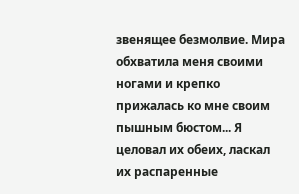звенящее безмолвие. Мира обхватила меня своими ногами и крепко прижалась ко мне своим пышным бюстом... Я целовал их обеих, ласкал их распаренные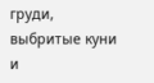груди, выбритые куни и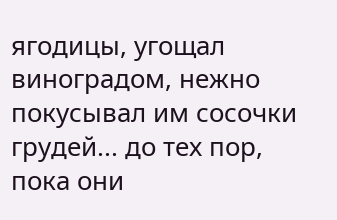ягодицы, угощал виноградом, нежно покусывал им сосочки грудей... до тех пор, пока они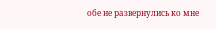обе не развернулись ко мне